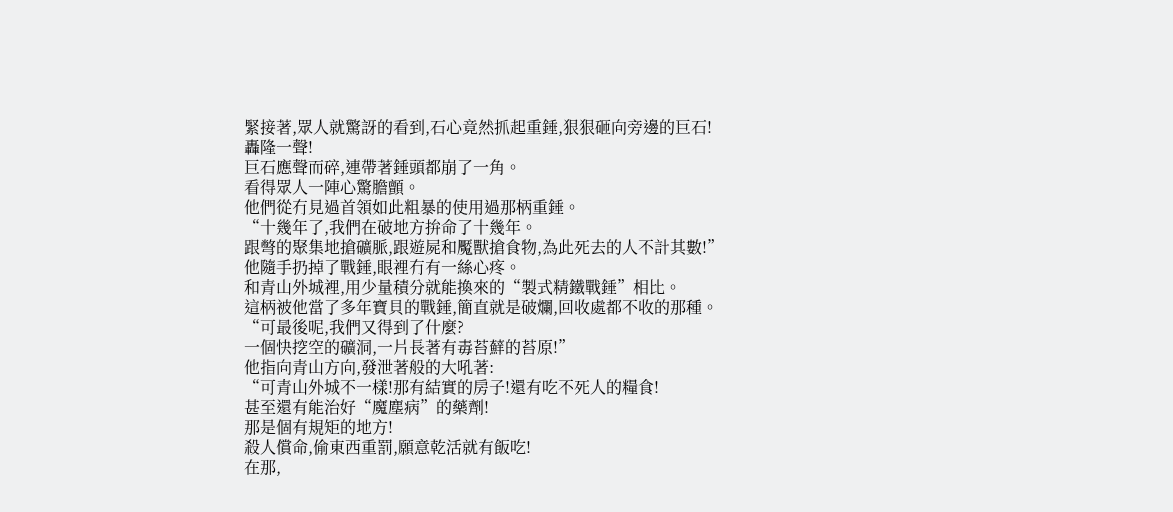緊接著,眾人就驚訝的看到,石心竟然抓起重錘,狠狠砸向旁邊的巨石!
轟隆一聲!
巨石應聲而碎,連帶著錘頭都崩了一角。
看得眾人一陣心驚膽顫。
他們從冇見過首領如此粗暴的使用過那柄重錘。
“十幾年了,我們在破地方拚命了十幾年。
跟彆的聚集地搶礦脈,跟遊屍和魘獸搶食物,為此死去的人不計其數!”
他隨手扔掉了戰錘,眼裡冇有一絲心疼。
和青山外城裡,用少量積分就能換來的“製式精鐵戰錘”相比。
這柄被他當了多年寶貝的戰錘,簡直就是破爛,回收處都不收的那種。
“可最後呢,我們又得到了什麼?
一個快挖空的礦洞,一片長著有毒苔蘚的苔原!”
他指向青山方向,發泄著般的大吼著:
“可青山外城不一樣!那有結實的房子!還有吃不死人的糧食!
甚至還有能治好“魔塵病”的藥劑!
那是個有規矩的地方!
殺人償命,偷東西重罰,願意乾活就有飯吃!
在那,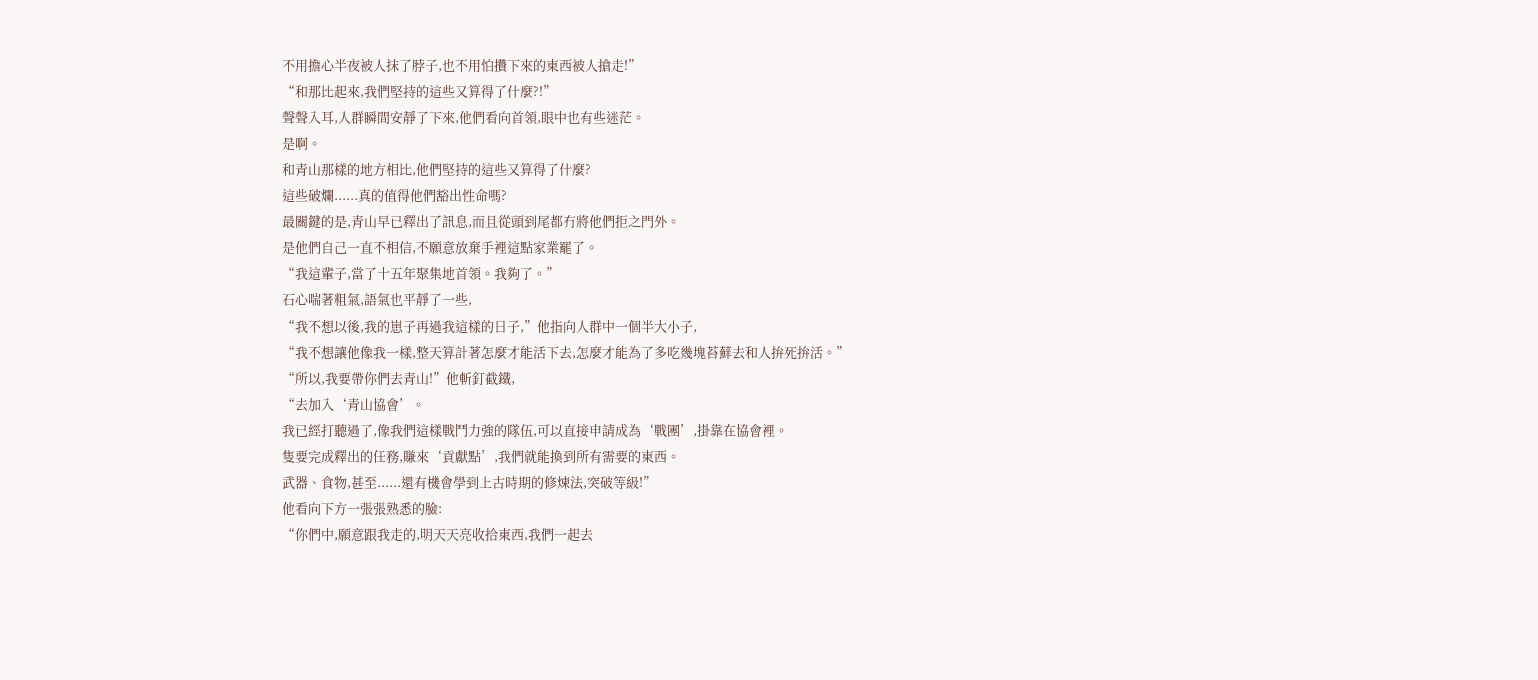不用擔心半夜被人抹了脖子,也不用怕攢下來的東西被人搶走!”
“和那比起來,我們堅持的這些又算得了什麼?!”
聲聲入耳,人群瞬間安靜了下來,他們看向首領,眼中也有些迷茫。
是啊。
和青山那樣的地方相比,他們堅持的這些又算得了什麼?
這些破爛......真的值得他們豁出性命嗎?
最關鍵的是,青山早已釋出了訊息,而且從頭到尾都冇將他們拒之門外。
是他們自己一直不相信,不願意放棄手裡這點家業罷了。
“我這輩子,當了十五年聚集地首領。我夠了。”
石心喘著粗氣,語氣也平靜了一些,
“我不想以後,我的崽子再過我這樣的日子,”他指向人群中一個半大小子,
“我不想讓他像我一樣,整天算計著怎麼才能活下去,怎麼才能為了多吃幾塊苔蘚去和人拚死拚活。”
“所以,我要帶你們去青山!”他斬釘截鐵,
“去加入‘青山協會’。
我已經打聽過了,像我們這樣戰鬥力強的隊伍,可以直接申請成為‘戰團’,掛靠在協會裡。
隻要完成釋出的任務,賺來‘貢獻點’,我們就能換到所有需要的東西。
武器、食物,甚至......還有機會學到上古時期的修煉法,突破等級!”
他看向下方一張張熟悉的臉:
“你們中,願意跟我走的,明天天亮收拾東西,我們一起去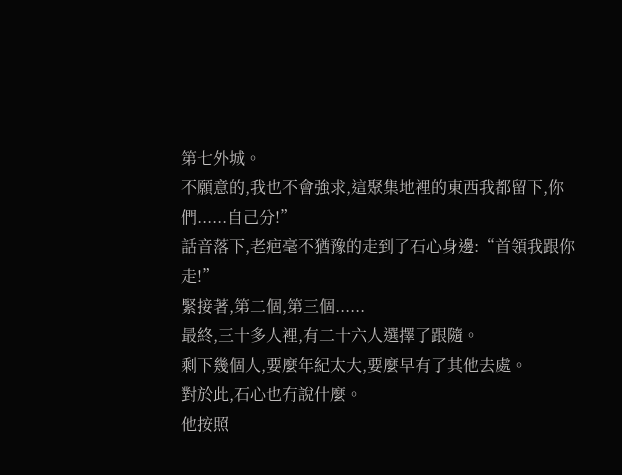第七外城。
不願意的,我也不會強求,這聚集地裡的東西我都留下,你們......自己分!”
話音落下,老疤毫不猶豫的走到了石心身邊:“首領我跟你走!”
緊接著,第二個,第三個......
最終,三十多人裡,有二十六人選擇了跟隨。
剩下幾個人,要麼年紀太大,要麼早有了其他去處。
對於此,石心也冇說什麼。
他按照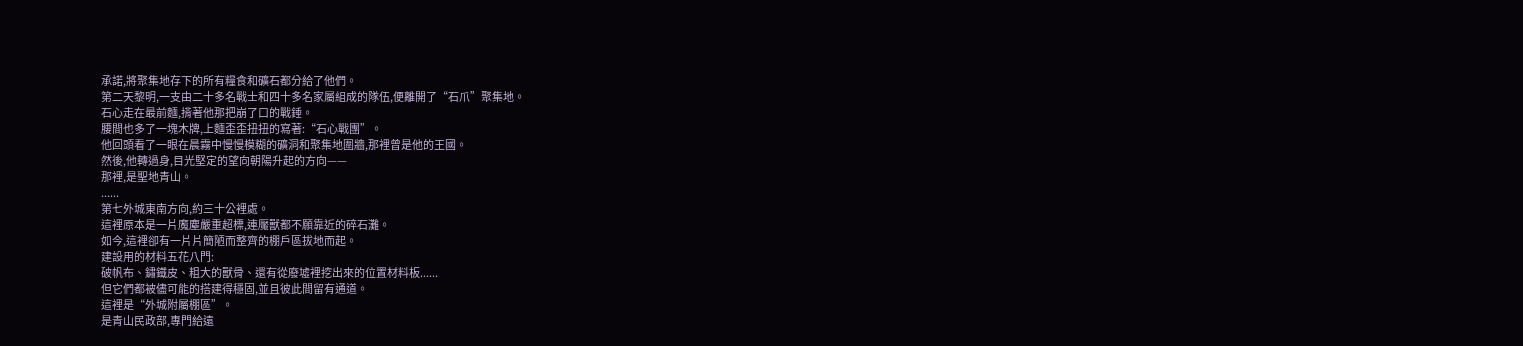承諾,將聚集地存下的所有糧食和礦石都分給了他們。
第二天黎明,一支由二十多名戰士和四十多名家屬組成的隊伍,便離開了“石爪”聚集地。
石心走在最前麵,揹著他那把崩了口的戰錘。
腰間也多了一塊木牌,上麵歪歪扭扭的寫著:“石心戰團”。
他回頭看了一眼在晨霧中慢慢模糊的礦洞和聚集地圍牆,那裡曾是他的王國。
然後,他轉過身,目光堅定的望向朝陽升起的方向——
那裡,是聖地青山。
......
第七外城東南方向,約三十公裡處。
這裡原本是一片魔塵嚴重超標,連魘獸都不願靠近的碎石灘。
如今,這裡卻有一片片簡陋而整齊的棚戶區拔地而起。
建設用的材料五花八門:
破帆布、鏽鐵皮、粗大的獸骨、還有從廢墟裡挖出來的位置材料板......
但它們都被儘可能的搭建得穩固,並且彼此間留有通道。
這裡是“外城附屬棚區”。
是青山民政部,專門給遠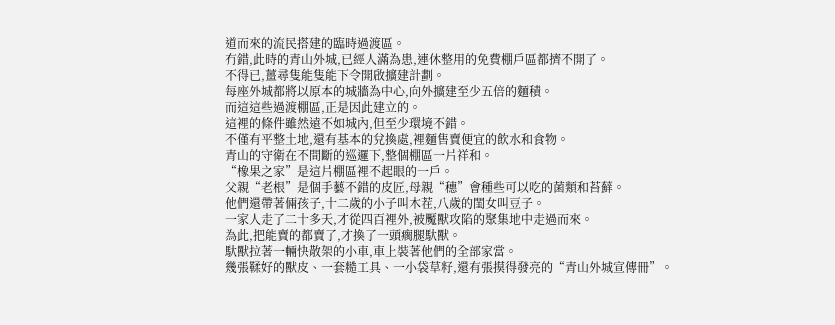道而來的流民搭建的臨時過渡區。
冇錯,此時的青山外城,已經人滿為患,連休整用的免費棚戶區都擠不開了。
不得已,薑尋隻能隻能下令開啟擴建計劃。
每座外城都將以原本的城牆為中心,向外擴建至少五倍的麵積。
而這這些過渡棚區,正是因此建立的。
這裡的條件雖然遠不如城內,但至少環境不錯。
不僅有平整土地,還有基本的兌換處,裡麵售賣便宜的飲水和食物。
青山的守衛在不間斷的巡邏下,整個棚區一片祥和。
“橡果之家”是這片棚區裡不起眼的一戶。
父親“老根”是個手藝不錯的皮匠,母親“穗”會種些可以吃的菌類和苔蘚。
他們還帶著倆孩子,十二歲的小子叫木茬,八歲的閨女叫豆子。
一家人走了二十多天,才從四百裡外,被魘獸攻陷的聚集地中走過而來。
為此,把能賣的都賣了,才換了一頭瘸腿馱獸。
馱獸拉著一輛快散架的小車,車上裝著他們的全部家當。
幾張鞣好的獸皮、一套糙工具、一小袋草籽,還有張摸得發亮的“青山外城宣傳冊”。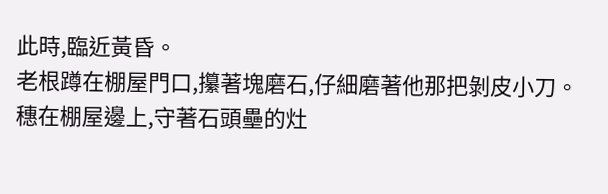此時,臨近黃昏。
老根蹲在棚屋門口,攥著塊磨石,仔細磨著他那把剝皮小刀。
穗在棚屋邊上,守著石頭壘的灶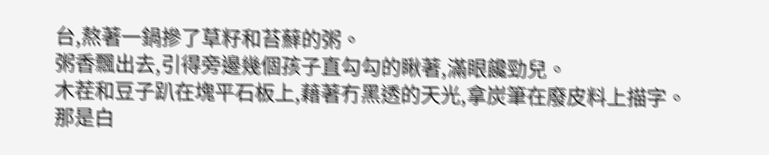台,熬著一鍋摻了草籽和苔蘚的粥。
粥香飄出去,引得旁邊幾個孩子直勾勾的瞅著,滿眼饞勁兒。
木茬和豆子趴在塊平石板上,藉著冇黑透的天光,拿炭筆在廢皮料上描字。
那是白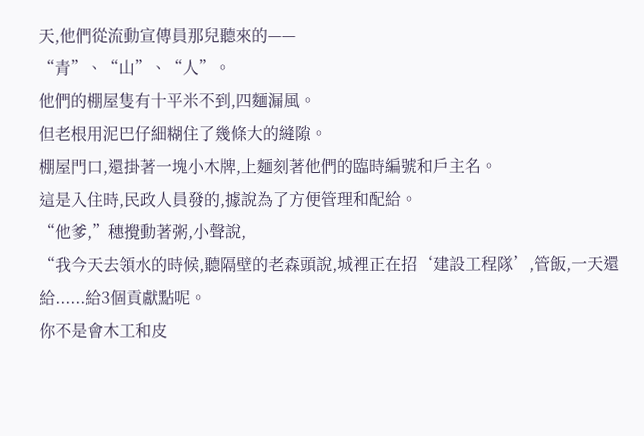天,他們從流動宣傳員那兒聽來的——
“青”、“山”、“人”。
他們的棚屋隻有十平米不到,四麵漏風。
但老根用泥巴仔細糊住了幾條大的縫隙。
棚屋門口,還掛著一塊小木牌,上麵刻著他們的臨時編號和戶主名。
這是入住時,民政人員發的,據說為了方便管理和配給。
“他爹,”穗攪動著粥,小聲說,
“我今天去領水的時候,聽隔壁的老森頭說,城裡正在招‘建設工程隊’,管飯,一天還給......給3個貢獻點呢。
你不是會木工和皮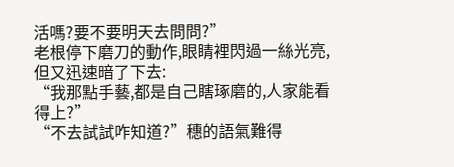活嗎?要不要明天去問問?”
老根停下磨刀的動作,眼睛裡閃過一絲光亮,但又迅速暗了下去:
“我那點手藝,都是自己瞎琢磨的,人家能看得上?”
“不去試試咋知道?”穗的語氣難得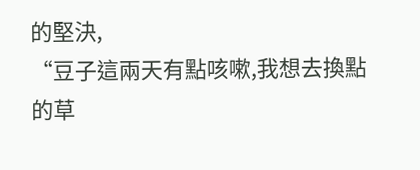的堅決,
“豆子這兩天有點咳嗽,我想去換點的草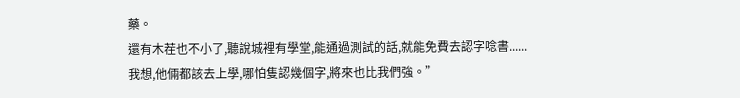藥。
還有木茬也不小了,聽說城裡有學堂,能通過測試的話,就能免費去認字唸書......
我想,他倆都該去上學,哪怕隻認幾個字,將來也比我們強。”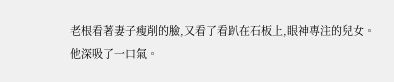老根看著妻子瘦削的臉,又看了看趴在石板上,眼神專注的兒女。
他深吸了一口氣。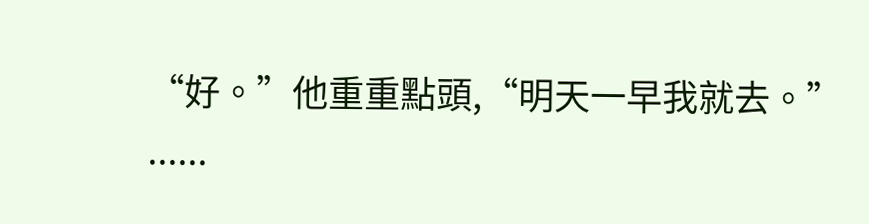“好。”他重重點頭,“明天一早我就去。”
......